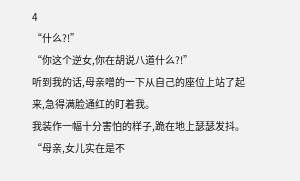4
“什么?!”
“你这个逆女,你在胡说八道什么?!”
听到我的话,母亲噌的一下从自己的座位上站了起来,急得满脸通红的盯着我。
我装作一幅十分害怕的样子,跪在地上瑟瑟发抖。
“母亲,女儿实在是不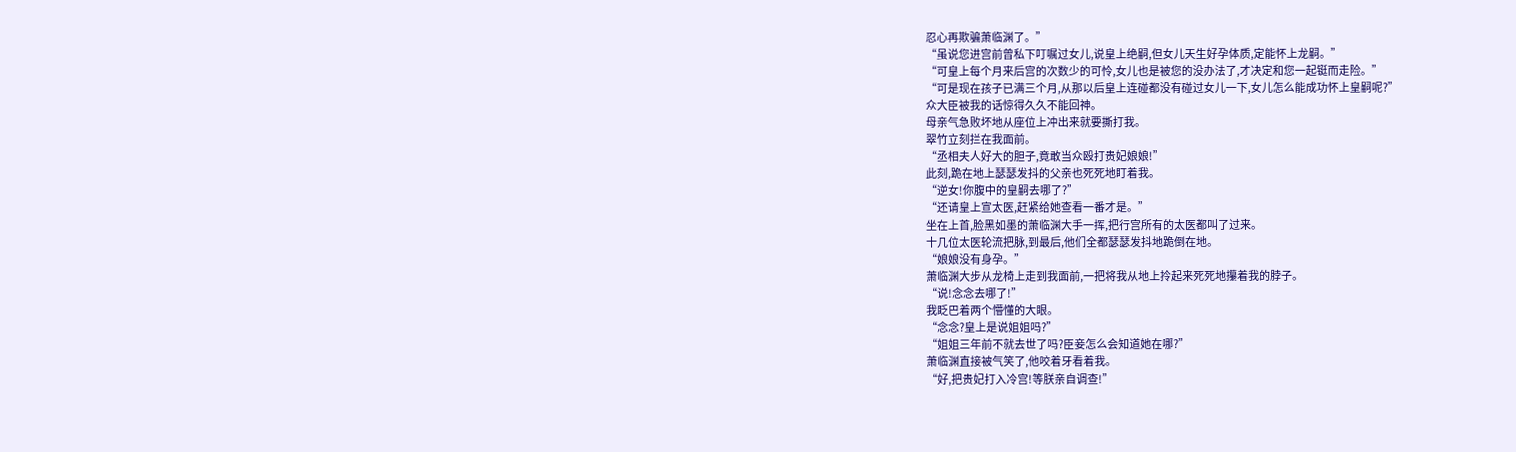忍心再欺骗萧临渊了。”
“虽说您进宫前曾私下叮嘱过女儿,说皇上绝嗣,但女儿天生好孕体质,定能怀上龙嗣。”
“可皇上每个月来后宫的次数少的可怜,女儿也是被您的没办法了,才决定和您一起铤而走险。”
“可是现在孩子已满三个月,从那以后皇上连碰都没有碰过女儿一下,女儿怎么能成功怀上皇嗣呢?”
众大臣被我的话惊得久久不能回神。
母亲气急败坏地从座位上冲出来就要撕打我。
翠竹立刻拦在我面前。
“丞相夫人好大的胆子,竟敢当众殴打贵妃娘娘!”
此刻,跪在地上瑟瑟发抖的父亲也死死地盯着我。
“逆女!你腹中的皇嗣去哪了?”
“还请皇上宣太医,赶紧给她查看一番才是。”
坐在上首,脸黑如墨的萧临渊大手一挥,把行宫所有的太医都叫了过来。
十几位太医轮流把脉,到最后,他们全都瑟瑟发抖地跪倒在地。
“娘娘没有身孕。”
萧临渊大步从龙椅上走到我面前,一把将我从地上拎起来死死地攥着我的脖子。
“说!念念去哪了!”
我眨巴着两个懵懂的大眼。
“念念?皇上是说姐姐吗?”
“姐姐三年前不就去世了吗?臣妾怎么会知道她在哪?”
萧临渊直接被气笑了,他咬着牙看着我。
“好,把贵妃打入冷宫!等朕亲自调查!”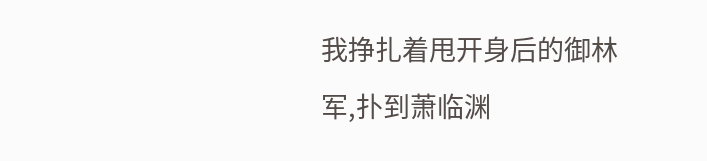我挣扎着甩开身后的御林军,扑到萧临渊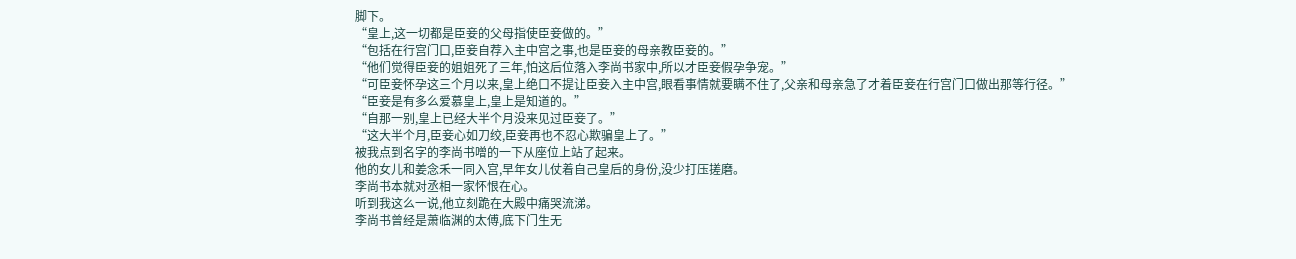脚下。
“皇上,这一切都是臣妾的父母指使臣妾做的。”
“包括在行宫门口,臣妾自荐入主中宫之事,也是臣妾的母亲教臣妾的。”
“他们觉得臣妾的姐姐死了三年,怕这后位落入李尚书家中,所以才臣妾假孕争宠。”
“可臣妾怀孕这三个月以来,皇上绝口不提让臣妾入主中宫,眼看事情就要瞒不住了,父亲和母亲急了才着臣妾在行宫门口做出那等行径。”
“臣妾是有多么爱慕皇上,皇上是知道的。”
“自那一别,皇上已经大半个月没来见过臣妾了。”
“这大半个月,臣妾心如刀绞,臣妾再也不忍心欺骗皇上了。”
被我点到名字的李尚书噌的一下从座位上站了起来。
他的女儿和姜念禾一同入宫,早年女儿仗着自己皇后的身份,没少打压搓磨。
李尚书本就对丞相一家怀恨在心。
听到我这么一说,他立刻跪在大殿中痛哭流涕。
李尚书曾经是萧临渊的太傅,底下门生无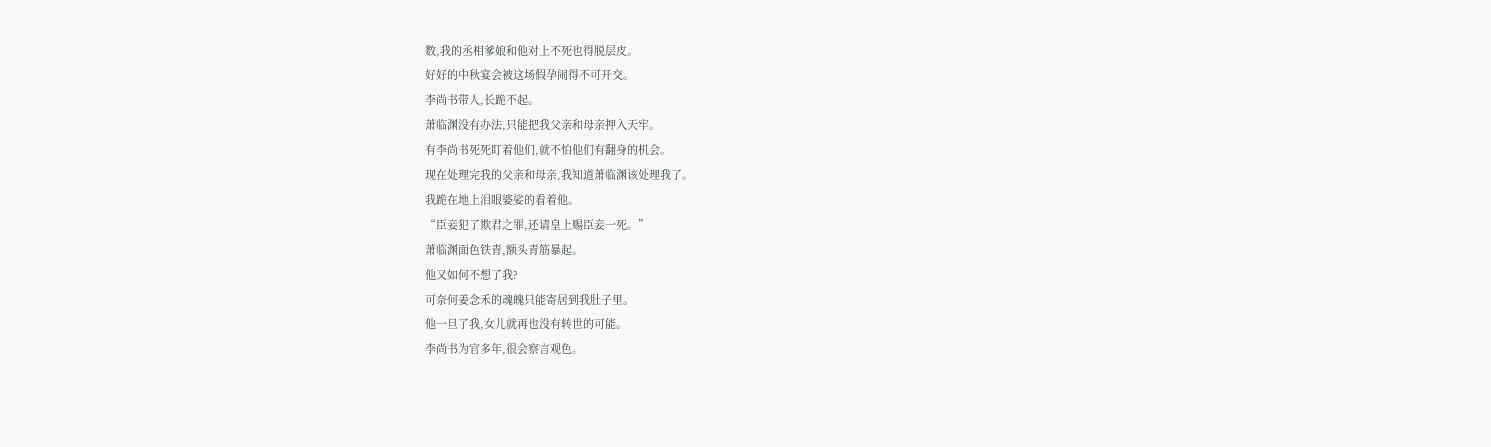数,我的丞相爹娘和他对上不死也得脱层皮。
好好的中秋宴会被这场假孕闹得不可开交。
李尚书带人,长跪不起。
萧临渊没有办法,只能把我父亲和母亲押入天牢。
有李尚书死死盯着他们,就不怕他们有翻身的机会。
现在处理完我的父亲和母亲,我知道萧临渊该处理我了。
我跪在地上泪眼婆娑的看着他。
“臣妾犯了欺君之罪,还请皇上赐臣妾一死。”
萧临渊面色铁青,额头青筋暴起。
他又如何不想了我?
可奈何姜念禾的魂魄只能寄居到我肚子里。
他一旦了我,女儿就再也没有转世的可能。
李尚书为官多年,很会察言观色。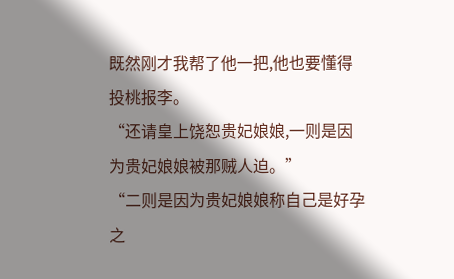既然刚才我帮了他一把,他也要懂得投桃报李。
“还请皇上饶恕贵妃娘娘,一则是因为贵妃娘娘被那贼人迫。”
“二则是因为贵妃娘娘称自己是好孕之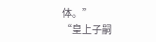体。”
“皇上子嗣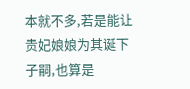本就不多,若是能让贵妃娘娘为其诞下子嗣,也算是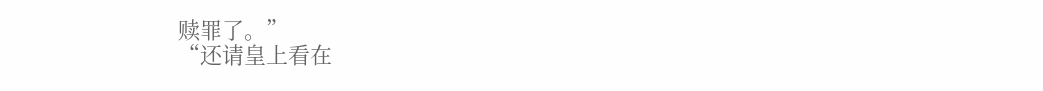赎罪了。”
“还请皇上看在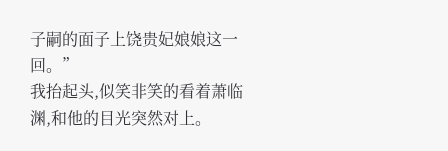子嗣的面子上饶贵妃娘娘这一回。”
我抬起头,似笑非笑的看着萧临渊,和他的目光突然对上。